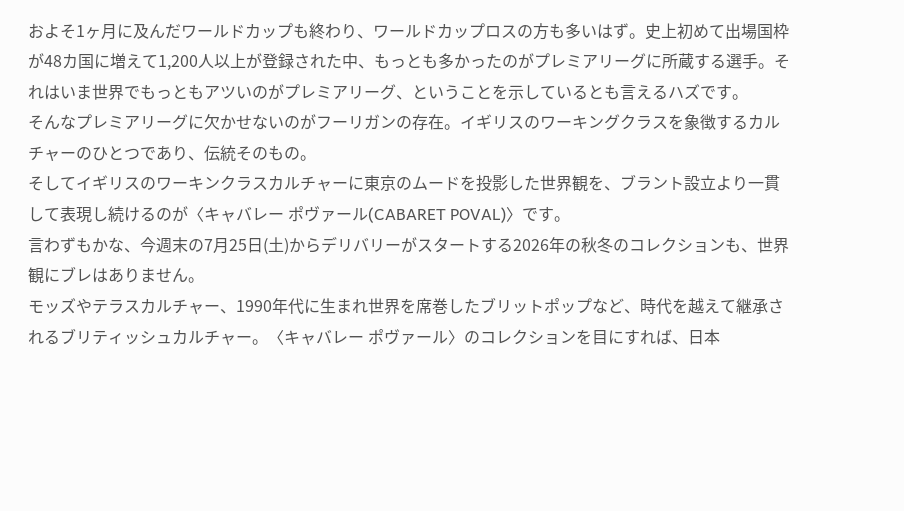およそ1ヶ月に及んだワールドカップも終わり、ワールドカップロスの方も多いはず。史上初めて出場国枠が48カ国に増えて1,200人以上が登録された中、もっとも多かったのがプレミアリーグに所蔵する選手。それはいま世界でもっともアツいのがプレミアリーグ、ということを示しているとも言えるハズです。
そんなプレミアリーグに欠かせないのがフーリガンの存在。イギリスのワーキングクラスを象徴するカルチャーのひとつであり、伝統そのもの。
そしてイギリスのワーキンクラスカルチャーに東京のムードを投影した世界観を、ブラント設立より一貫して表現し続けるのが〈キャバレー ポヴァール(CABARET POVAL)〉です。
言わずもかな、今週末の7月25日(土)からデリバリーがスタートする2026年の秋冬のコレクションも、世界観にブレはありません。
モッズやテラスカルチャー、1990年代に生まれ世界を席巻したブリットポップなど、時代を越えて継承されるブリティッシュカルチャー。〈キャバレー ポヴァール〉のコレクションを目にすれば、日本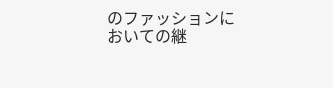のファッションにおいての継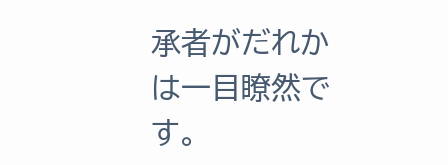承者がだれかは一目瞭然です。